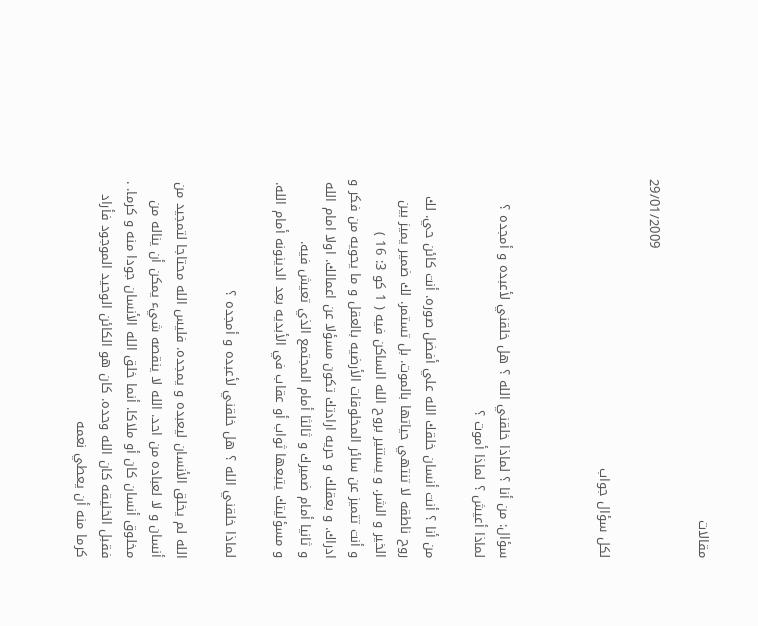مقالات

                                                                      29/01/2009

لكل سؤال جواب



سؤال: من أنا ؟ لماذا خلقني الله ؟ هل خلقني لأعبده و أمجده ؟ لماذا أعيش ؟ لماذا أموت ؟

من أنا ؟ أنت أنسان خلقك الله علي أفضل صوره. أنت كائن حي. لك روح ناطقه لا تنتهي حياتها بالموت. بل تستمر. لك ضمير يميز بين الخير و الشر. و يستنير بروح الله الساكن فيه ( 1 كو 3: 16 )
و أنت تتميز عن سائر المخلوقات الأرضيه بالعقل و ما يحويه من فكر و ادراك. و بعقلك و حريه ارادتك تكون مسؤلا عن اعمالك. اولا امام الله و ثانيا أمام ضميرك و ثالثا أمام المجتمع الذي تعيش فيه.
و مسؤليتك يتبعها ثواب أو عقاب في الأبديه بعد الدينونه أمام الله.

لماذا خلقني الله ؟ هل خلقني لأعبده و أمجده ؟

الله لم يخلق الأنسان ليعبده و يمجده. فليس الله محتاجا لتمجيد من أنسان و لا لعباده من احد. الله لا ينقصه شيء يمكن أن يناله من مخلوق أنسان كان أو ملاكا. أنما خلق الله الأنسان جودا منه و كرما. . فقبل الخليقه كان الله وحده. كان هو الكائن الوحيد الموجود فأراد كرما منه أن يعطي نعمه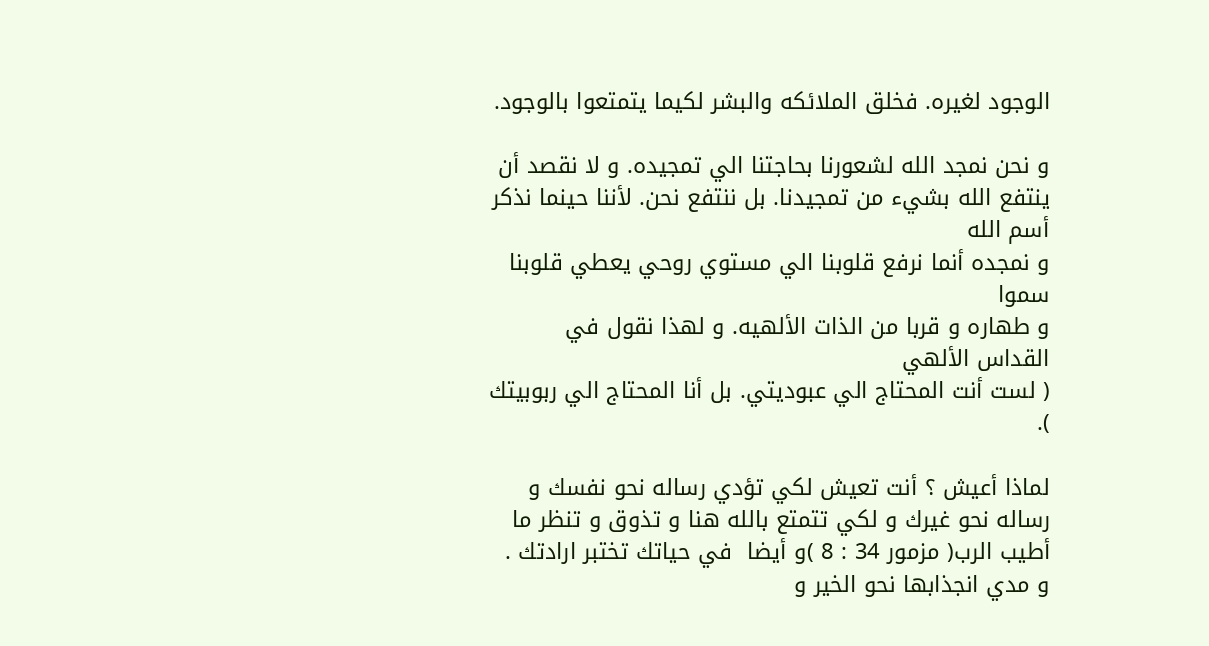الوجود لغيره. فخلق الملائكه والبشر لكيما يتمتعوا بالوجود.

و نحن نمجد الله لشعورنا بحاجتنا الي تمجيده. و لا نقصد أن ينتفع الله بشيء من تمجيدنا. بل ننتفع نحن. لأننا حينما نذكر أسم الله
و نمجده أنما نرفع قلوبنا الي مستوي روحي يعطي قلوبنا سموا
و طهاره و قربا من الذات الألهيه. و لهذا نقول في القداس الألهي
( لست أنت المحتاج الي عبوديتي. بل أنا المحتاج الي ربوبيتك ).

لماذا أعيش ؟ أنت تعيش لكي تؤدي رساله نحو نفسك و رساله نحو غيرك و لكي تتمتع بالله هنا و تذوق و تنظر ما أطيب الرب( مزمور 34 : 8 )و أيضا  في حياتك تختبر ارادتك . و مدي انجذابها نحو الخير و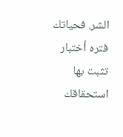الشر. فحياتك فتره أختبار تثبت بها استحقاقك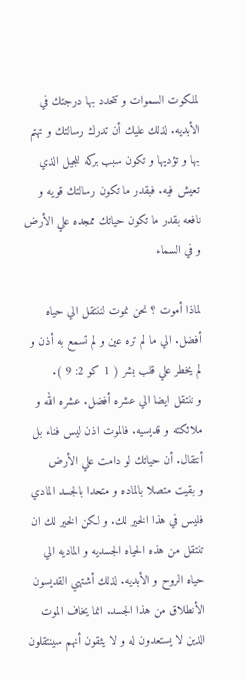لملكوت السموات و تتحدد بها درجتك في الأبديه. لذلك عليك أن تدرك رسالتك و تهتم بها و تؤديها و تكون سبب بركه للجيل الذي تعيش فيه. فبقدر ما تكون رسالتك قويه و نافعه بقدر ما تكون حياتك ممجده علي الأرض و في السماء

لماذا أموت ؟ نحن نموت لننتقل الي حياه أفضل. الي ما لم تره عين و لم تسمع به أذن و لم يخطر علي قلب بشر ( 1 كو 2: 9 ).
و ننتقل ايضا الي عشره أفضل. عشره الله و ملائكته و قديسيه. فالموت اذن ليس فناء بل أنتقال. أن حياتك لو دامت علي الأرض
و بقيت متصلا بالماده و متحدا بالجسد المادي فليس في هذا الخير لك. و لكن الخير لك ان تنتقل من هذه الحياه الجسديه و الماديه الي حياه الروح و الأبديه. لذلك أشتهي القديسون الأنطلاق من هذا الجسد. انما يخاف الموت الذين لا يستعدون له و لا يثقون أنهم سينتقلون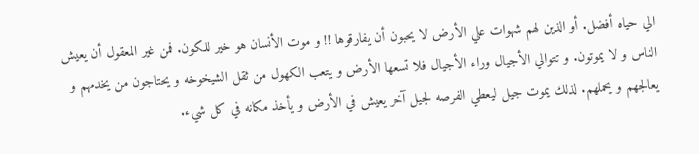الي حياه أفضل. أو الذين لهم شهوات علي الأرض لا يحبون أن يفارقوها !! و موت الأنسان هو خير للكون. فمن غير المعقول أن يعيش الناس و لا يموتون. و تتوالي الأجيال وراء الأجيال فلا تسعها الأرض و يتعب الكهول من ثقل الشيخوخه و يحتاجون من يخدمهم و يعالجهم و يحملهم. لذلك يموت جيل ليعطي الفرصه لجيل آخر يعيش في الأرض و يأخذ مكانه في كل شيء.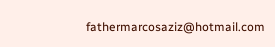fathermarcosaziz@hotmail.com